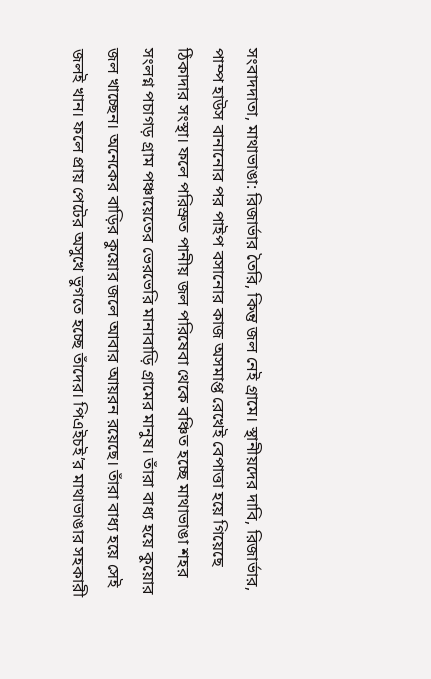সংবাদদাতা, মাথাভাঙা: রিজার্ভার তৈরি, কিন্তু জল নেই গ্রামে। স্থানীয়দের দাবি, রিজার্ভার, পাম্প হাউস বানানোর পর পাইপ বসানোর কাজ অসমাপ্ত রেখেই বেপাত্তা হয়ে গিয়েছে ঠিকাদার সংস্থা। ফলে পরিস্রুত পানীয় জল পরিষেবা থেকে বঞ্চিত হচ্ছে মাথাভাঙা শহর সংলগ্ন পচাগড় গ্রাম পঞ্চায়েতের ভেরভেরি মানাবাড়ি গ্রামের মানুষ। তাঁরা বাধ্য হয়ে কুয়োর জল খাচ্ছেন। অনেকের বাড়ির কুয়োর জলে আবার আয়রন রয়েছে। তাঁরা বাধ্য হয়ে সেই জলই খান। ফলে প্রায় পেটের অসুখে ভুগতে হচ্ছে তাঁদের। পিএইচই’র মাথাভাঙার সহকারী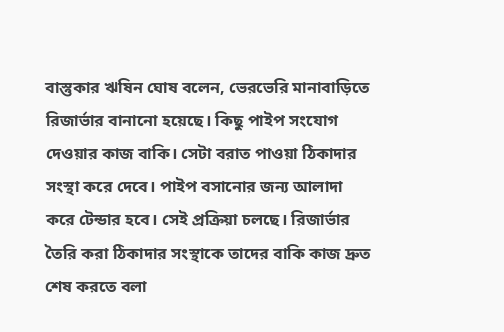বাস্তুকার ঋষিন ঘোষ বলেন, ভেরভেরি মানাবাড়িতে রিজার্ভার বানানো হয়েছে। কিছু পাইপ সংযোগ দেওয়ার কাজ বাকি। সেটা বরাত পাওয়া ঠিকাদার সংস্থা করে দেবে। পাইপ বসানোর জন্য আলাদা করে টেন্ডার হবে। সেই প্রক্রিয়া চলছে। রিজার্ভার তৈরি করা ঠিকাদার সংস্থাকে তাদের বাকি কাজ দ্রুত শেষ করতে বলা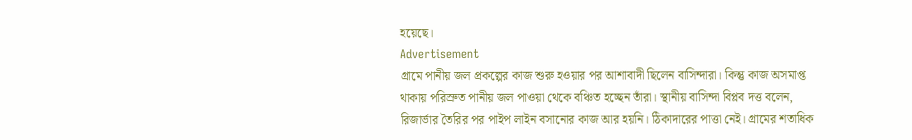হয়েছে।
Advertisement
গ্রামে পানীয় জল প্রকল্পের কাজ শুরু হওয়ার পর আশাবাদী ছিলেন বাসিন্দারা। কিন্তু কাজ অসমাপ্ত থাকায় পরিস্রুত পানীয় জল পাওয়া থেকে বঞ্চিত হচ্ছেন তাঁরা। স্থানীয় বাসিন্দা বিপ্লব দত্ত বলেন, রিজার্ভার তৈরির পর পাইপ লাইন বসানোর কাজ আর হয়নি। ঠিকাদারের পাত্তা নেই। গ্রামের শতাধিক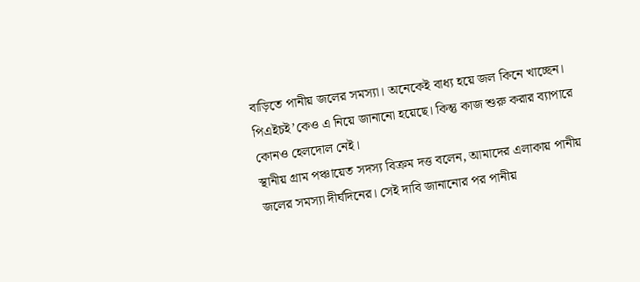বাড়িতে পানীয় জলের সমস্যা। অনেকেই বাধ্য হয়ে জল কিনে খাচ্ছেন। পিএইচই’কেও এ নিয়ে জানানো হয়েছে। কিন্তু কাজ শুরু করার ব্যাপারে কোনও হেলদোল নেই।
স্থানীয় গ্রাম পঞ্চায়েত সদস্য বিক্রম দত্ত বলেন, আমাদের এলাকায় পানীয় জলের সমস্যা দীর্ঘদিনের। সেই দাবি জানানোর পর পানীয়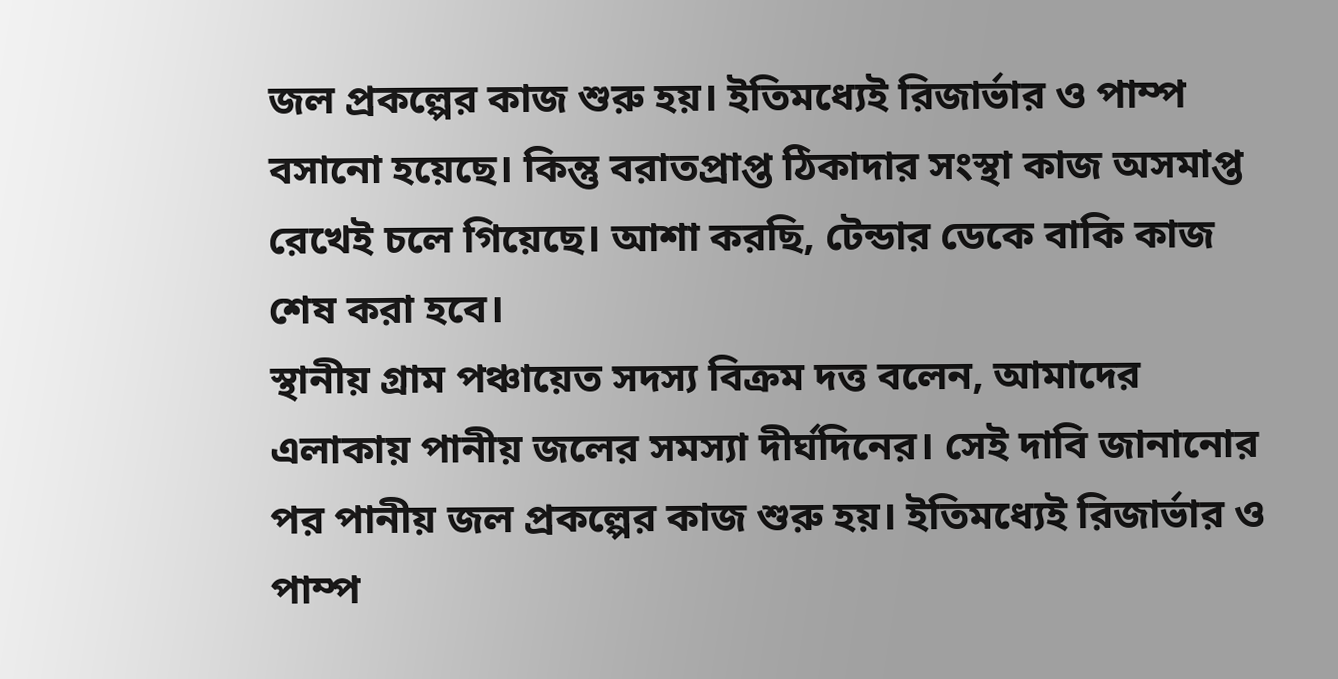জল প্রকল্পের কাজ শুরু হয়। ইতিমধ্যেই রিজার্ভার ও পাম্প বসানো হয়েছে। কিন্তু বরাতপ্রাপ্ত ঠিকাদার সংস্থা কাজ অসমাপ্ত রেখেই চলে গিয়েছে। আশা করছি, টেন্ডার ডেকে বাকি কাজ শেষ করা হবে।
স্থানীয় গ্রাম পঞ্চায়েত সদস্য বিক্রম দত্ত বলেন, আমাদের এলাকায় পানীয় জলের সমস্যা দীর্ঘদিনের। সেই দাবি জানানোর পর পানীয় জল প্রকল্পের কাজ শুরু হয়। ইতিমধ্যেই রিজার্ভার ও পাম্প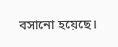বসানো হয়েছে।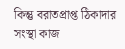কিন্তু বরাতপ্রাপ্ত ঠিকাদার সংস্থা কাজ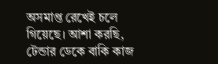অসমাপ্ত রেখেই চলে গিয়েছে। আশা করছি, টেন্ডার ডেকে বাকি কাজ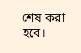শেষ করা হবে।